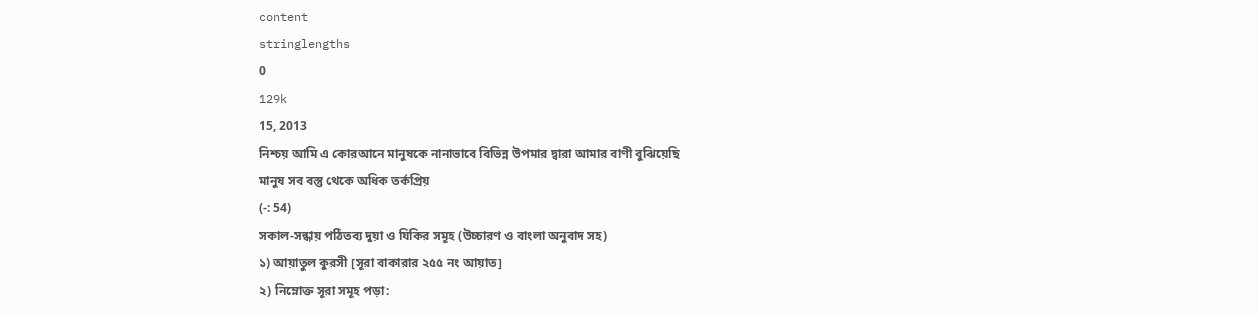content
stringlengths
0
129k
15, 2013
নিশ্চয় আমি এ কোরআনে মানুষকে নানাভাবে বিভিন্ন উপমার দ্বারা আমার বাণী বুঝিয়েছি
মানুষ সব বস্তু থেকে অধিক তর্কপ্রিয়
(-: 54)
সকাল-সন্ধায় পঠিতব্য দুয়া ও যিকির সমূহ (উচ্চারণ ও বাংলা অনুবাদ সহ)
১) আয়াতুল কুরসী [সূরা বাকারার ২৫৫ নং আয়াত]
২) নিম্নোক্ত সূরা সমূহ পড়া: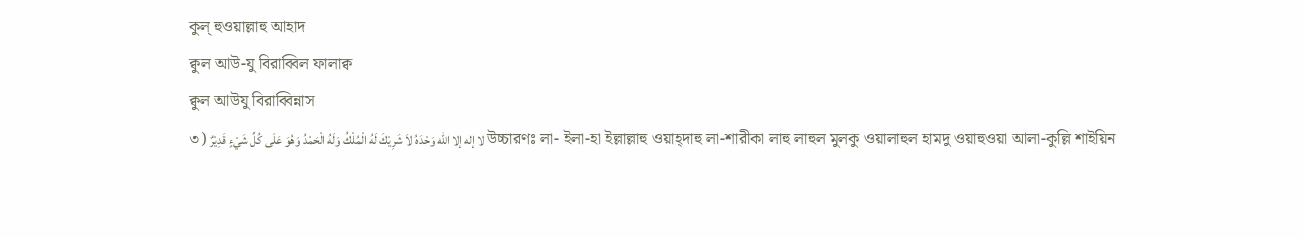কুল্ হুওয়াল্লাহু আহাদ
ক্বুল আউ-যু বিরাব্বিল ফালাক্ব
ক্বুল আউযু বিরাব্বিন্নাস
৩) لا إله إلا الله وَحْدَهُ لاَ شَرِيْكَ لَهُ الْمُلْكُ وَلَهُ الْحَمْدُ وَهُوَ عَلَى كُلِّ شَيْءٍ قَدِيْرٌ উচ্চারণঃ লা- ইলা-হা ইল্লাল্লাহু ওয়াহ্দাহু লা-শারীকা লাহু লাহুল মুলকু ওয়ালাহুল হামদু ওয়াহুওয়া আলা-কুল্লি শাইয়িন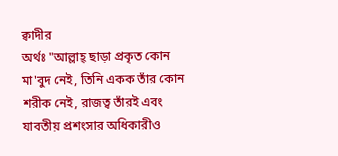ক্বাদীর
অর্থঃ "আল্লাহ্ ছাড়া প্রকৃত কোন মা'বুদ নেই, তিনি একক তাঁর কোন শরীক নেই, রাজত্ব তাঁরই এবং যাবতীয় প্রশংসার অধিকারীও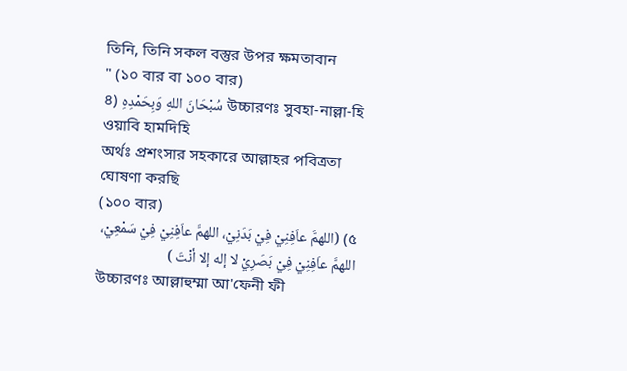তিনি, তিনি সকল বস্তুর উপর ক্ষমতাবান
" (১০ বার বা ১০০ বার)
৪) سُبْحَانَ اللهِ وَبِحَمْدِهِ উচ্চারণঃ সুবহা-নাল্লা-হি ওয়াবি হামদিহি
অর্থঃ প্রশংসার সহকারে আল্লাহর পবিত্রতা ঘোষণা করছি
(১০০ বার)
৫) (اللهمَّ عاَفِنِيْ فِيْ بَدَنِيْ، اللهمَّ عاَفِنِيْ فِيْ سَمْعِيْ، اللهمَّ عاَفِنِيْ فِيْ بَصَرِيْ لا إله إلا أنْتَ )
উচ্চারণঃ আল্লাহুম্মা আ'ফেনী ফী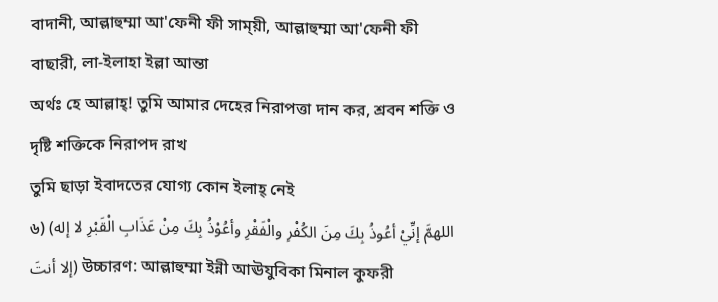বাদানী, আল্লাহুম্মা আ'ফেনী ফী সাম্য়ী, আল্লাহুম্মা আ'ফেনী ফী বাছারী, লা-ইলাহা ইল্লা আন্তা
অর্থঃ হে আল্লাহ্! তুমি আমার দেহের নিরাপত্তা দান কর, শ্রবন শক্তি ও দৃষ্টি শক্তিকে নিরাপদ রাখ
তুমি ছাড়া ইবাদতের যোগ্য কোন ইলাহ্ নেই
৬) (اللهمَّ إنِّيْ أعُوذُ بِكَ مِنَ الكُفْرِ والْفَقْرِ وأعُوْذُ بِكَ مِنْ عَذَابِ الْقَبْرِ لا إله إلا أنتَ) উচ্চারণ: আল্লাহুম্মা ইন্নী আঊযুবিকা মিনাল কুফরী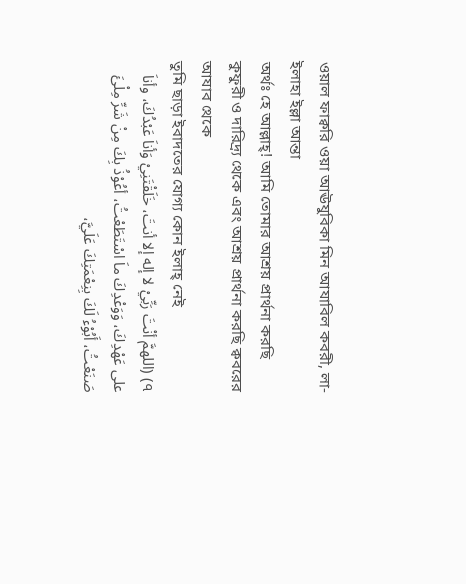ওয়াল ফাক্বরি ওয়া আঊযুবিকা মিন আযাবিল কবরী, লা-ইলাহা ইল্লা আন্তা
অর্থঃ হে আল্লাহ্! আমি তোমার আশ্রয় প্রার্থনা করছি কুফুরী ও দারিদ্র্য থেকে এবং আশ্রয় প্রার্থনা করছি ক্ববরের আযাব থেকে
তুমি ছাড়া ইবাদতের যোগ্য কোন ইলাহ্ নেই
৭) (اللهمَّ أنْتَ رَبِّيْ لا إله إلا أنتَ، خَلَقْتَنِيْ وَأناَ عَبْدُكَ، وأناَ على عَهْدِكَ، وَوَعْدِكَ ماَ اسْتَطَعْتُ، أعُوْذُ بِكَ مِنْ شَرِّ مِلْئَ صَنَعْتُ، أَبُوْءُ لَكَ بِنِعْمَتِكَ عَلَيَّ،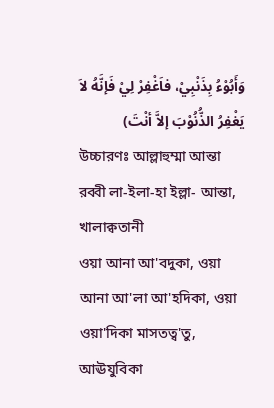وَأَبُوْءُ بِذَنْبِيْ، فاَغْفِرْ لِيْ فَإنَّهُ لاَ يَغْفِرُ الذُّنُوْبَ إلاَّ أنْتَ)
উচ্চারণঃ আল্লাহুম্মা আন্তা রব্বী লা-ইলা-হা ইল্লা- আন্তা, খালাক্বতানী
ওয়া আনা আ'বদুকা, ওয়া আনা আ'লা আ'হদিকা, ওয়া ওয়া'দিকা মাসতত্ব'তু,
আঊযুবিকা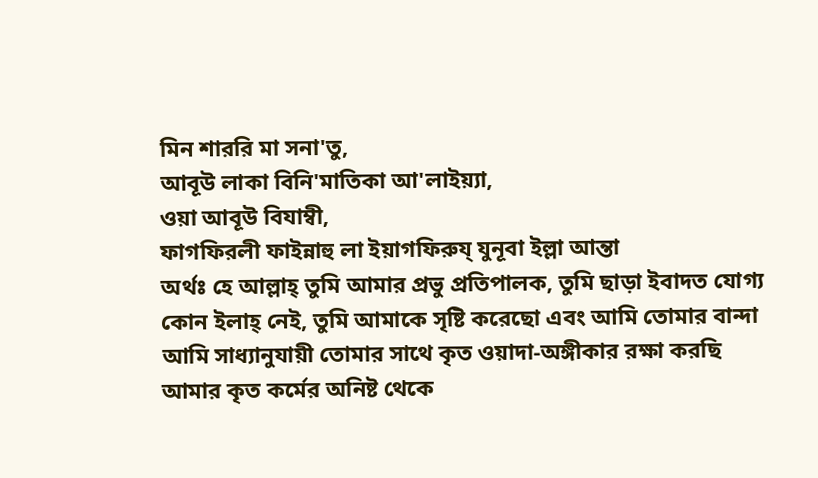মিন শাররি মা সনা'তু,
আবূউ লাকা বিনি'মাতিকা আ'লাইয়্যা,
ওয়া আবূউ বিযাম্বী,
ফাগফিরলী ফাইন্নাহু লা ইয়াগফিরুয্ যুনূবা ইল্লা আন্তা
অর্থঃ হে আল্লাহ্ তুমি আমার প্রভু প্রতিপালক, তুমি ছাড়া ইবাদত যোগ্য কোন ইলাহ্ নেই, তুমি আমাকে সৃষ্টি করেছো এবং আমি তোমার বান্দা
আমি সাধ্যানুযায়ী তোমার সাথে কৃত ওয়াদা-অঙ্গীকার রক্ষা করছি
আমার কৃত কর্মের অনিষ্ট থেকে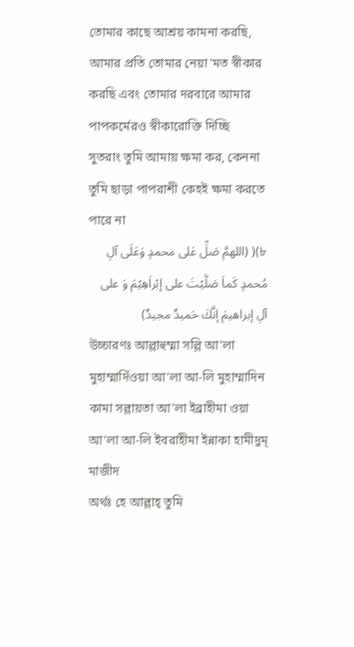তোমার কাছে আশ্রয় কামনা করছি, আমার প্রতি তোমার নেয়া'মত স্বীকার করছি এবং তোমার দরবারে আমার পাপকর্মেরও স্বীকারোক্তি দিচ্ছি
সুতরাং তুমি আমায় ক্ষমা কর, কেননা তুমি ছাড়া পাপরাশী কেহই ক্ষমা করতে পারে না
৮)( (اللهمَّ صَلِّ عَلى محمدٍ وَعَلَى آلِ مُحمدٍ كَماَ صَلَّيْتَ على إبْراَهِيْمَ وَ على آلِ إبراهيمَ إنَّكَ حَميدٌ مجيدٌ)
উচ্চারণঃ আল্লাহুম্মা সল্লি আ'লা মুহাম্মাদিঁওয়া আ'লা আ-লি মুহাম্মাদিন কামা সল্লায়তা আ'লা ইব্রাহীমা ওয়া আ'লা আ-লি ইবরাহীমা ইন্নাকা হামীদুম্ মাজীদ
অর্থঃ হে আল্লাহ্ তুমি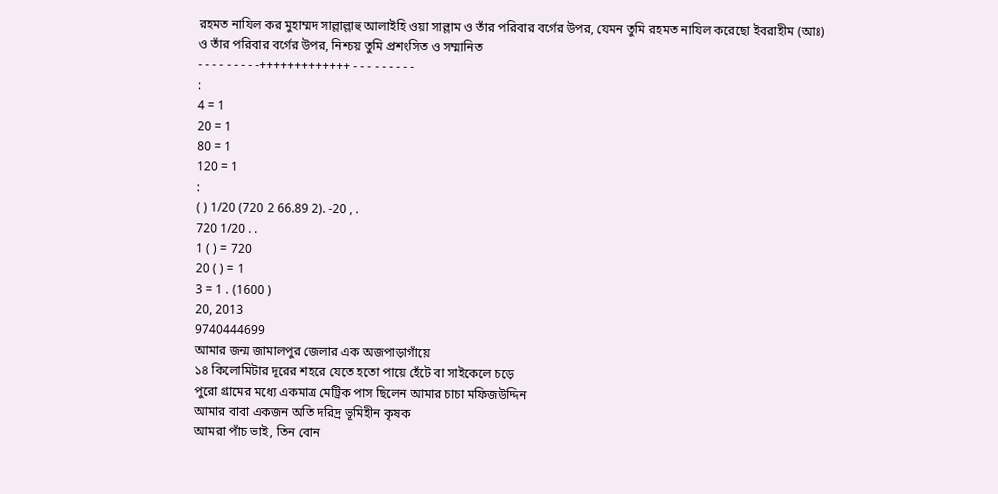রহমত নাযিল কর মুহাম্মদ সাল্লাল্লাহু আলাইহি ওয়া সাল্লাম ও তাঁর পরিবার বর্গের উপর, যেমন তুমি রহমত নাযিল করেছো ইবরাহীম (আঃ) ও তাঁর পরিবার বর্গের উপর, নিশ্চয় তুমি প্রশংসিত ও সম্মানিত
- - - - - - - - -+++++++++++++ - - - - - - - - -
:
4 = 1
20 = 1
80 = 1
120 = 1
:
( ) 1/20 (720 2 66.89 2). -20 , .
720 1/20 . .
1 ( ) = 720
20 ( ) = 1
3 = 1 . (1600 )
20, 2013
9740444699
আমার জন্ম জামালপুর জেলার এক অজপাড়াগাঁয়ে
১৪ কিলোমিটার দূরের শহরে যেতে হতো পায়ে হেঁটে বা সাইকেলে চড়ে
পুরো গ্রামের মধ্যে একমাত্র মেট্রিক পাস ছিলেন আমার চাচা মফিজউদ্দিন
আমার বাবা একজন অতি দরিদ্র ভূমিহীন কৃষক
আমরা পাঁচ ভাই, তিন বোন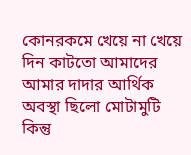কোনরকমে খেয়ে না খেয়ে দিন কাটতো আমাদের
আমার দাদার আর্থিক অবস্থা ছিলো মোটামুটি
কিন্তু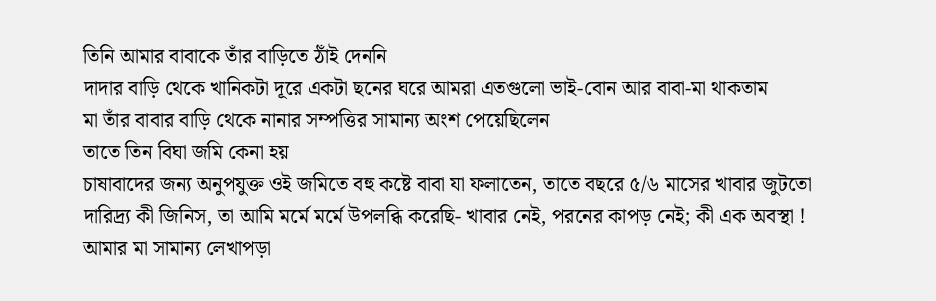তিনি আমার বাবাকে তাঁর বাড়িতে ঠাঁই দেননি
দাদার বাড়ি থেকে খানিকটা দূরে একটা ছনের ঘরে আমরা এতগুলো ভাই-বোন আর বাবা-মা থাকতাম
মা তাঁর বাবার বাড়ি থেকে নানার সম্পত্তির সামান্য অংশ পেয়েছিলেন
তাতে তিন বিঘা জমি কেনা হয়
চাষাবাদের জন্য অনুপযুক্ত ওই জমিতে বহু কষ্টে বাবা যা ফলাতেন, তাতে বছরে ৫/৬ মাসের খাবার জুটতো
দারিদ্র্য কী জিনিস, তা আমি মর্মে মর্মে উপলব্ধি করেছি- খাবার নেই, পরনের কাপড় নেই; কী এক অবস্থা !
আমার মা সামান্য লেখাপড়া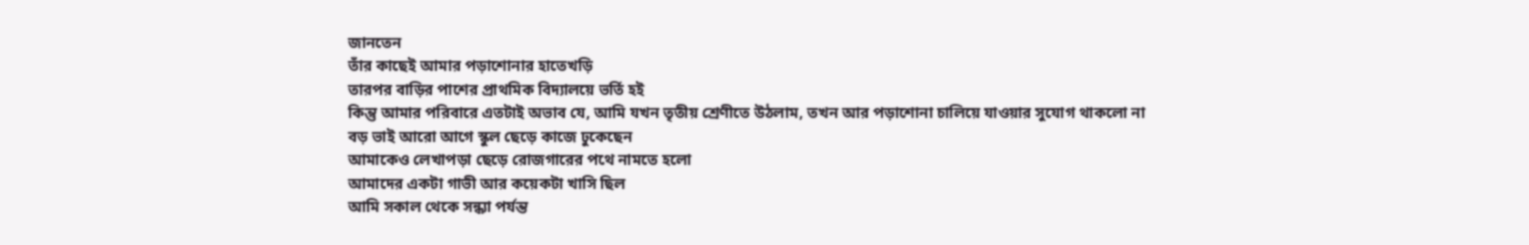জানতেন
তাঁর কাছেই আমার পড়াশোনার হাতেখড়ি
তারপর বাড়ির পাশের প্রাথমিক বিদ্যালয়ে ভর্তি হই
কিন্তু আমার পরিবারে এতটাই অভাব যে, আমি যখন তৃতীয় শ্রেণীতে উঠলাম, তখন আর পড়াশোনা চালিয়ে যাওয়ার সুযোগ থাকলো না
বড় ভাই আরো আগে স্কুল ছেড়ে কাজে ঢুকেছেন
আমাকেও লেখাপড়া ছেড়ে রোজগারের পথে নামতে হলো
আমাদের একটা গাভী আর কয়েকটা খাসি ছিল
আমি সকাল থেকে সন্ধ্যা পর্যন্ত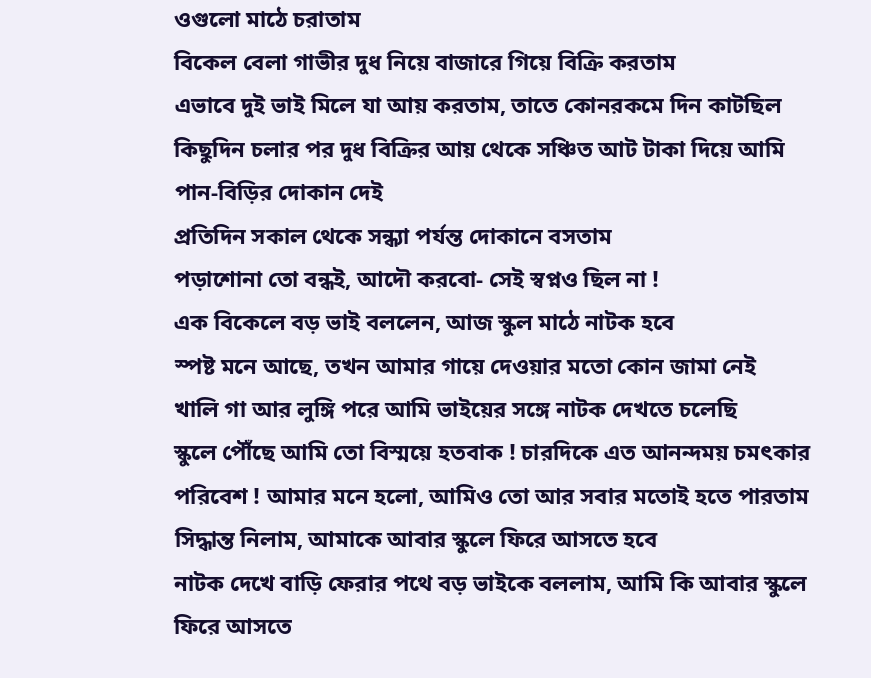ওগুলো মাঠে চরাতাম
বিকেল বেলা গাভীর দুধ নিয়ে বাজারে গিয়ে বিক্রি করতাম
এভাবে দুই ভাই মিলে যা আয় করতাম, তাতে কোনরকমে দিন কাটছিল
কিছুদিন চলার পর দুধ বিক্রির আয় থেকে সঞ্চিত আট টাকা দিয়ে আমি পান-বিড়ির দোকান দেই
প্রতিদিন সকাল থেকে সন্ধ্যা পর্যন্ত দোকানে বসতাম
পড়াশোনা তো বন্ধই, আদৌ করবো- সেই স্বপ্নও ছিল না !
এক বিকেলে বড় ভাই বললেন, আজ স্কুল মাঠে নাটক হবে
স্পষ্ট মনে আছে, তখন আমার গায়ে দেওয়ার মতো কোন জামা নেই
খালি গা আর লুঙ্গি পরে আমি ভাইয়ের সঙ্গে নাটক দেখতে চলেছি
স্কুলে পৌঁছে আমি তো বিস্ময়ে হতবাক ! চারদিকে এত আনন্দময় চমৎকার পরিবেশ ! আমার মনে হলো, আমিও তো আর সবার মতোই হতে পারতাম
সিদ্ধান্ত নিলাম, আমাকে আবার স্কুলে ফিরে আসতে হবে
নাটক দেখে বাড়ি ফেরার পথে বড় ভাইকে বললাম, আমি কি আবার স্কুলে ফিরে আসতে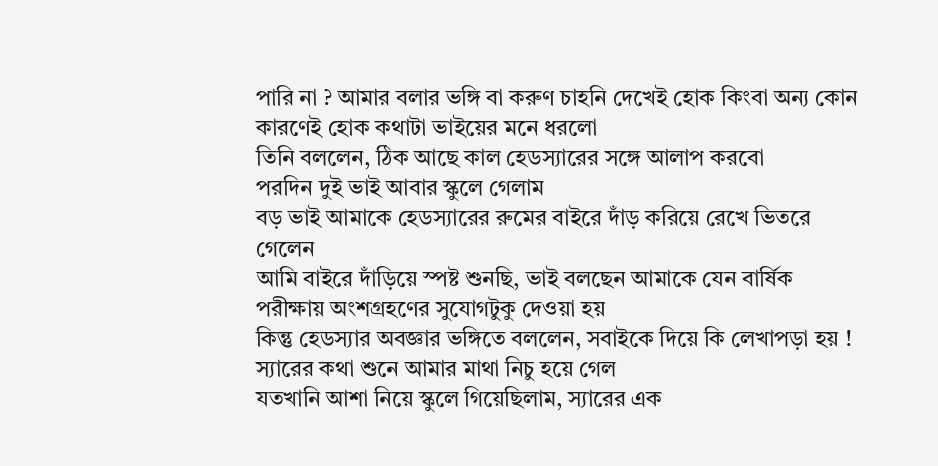পারি না ? আমার বলার ভঙ্গি বা করুণ চাহনি দেখেই হোক কিংবা অন্য কোন কারণেই হোক কথাটা ভাইয়ের মনে ধরলো
তিনি বললেন, ঠিক আছে কাল হেডস্যারের সঙ্গে আলাপ করবো
পরদিন দুই ভাই আবার স্কুলে গেলাম
বড় ভাই আমাকে হেডস্যারের রুমের বাইরে দাঁড় করিয়ে রেখে ভিতরে গেলেন
আমি বাইরে দাঁড়িয়ে স্পষ্ট শুনছি, ভাই বলছেন আমাকে যেন বার্ষিক পরীক্ষায় অংশগ্রহণের সুযোগটুকু দেওয়া হয়
কিন্তু হেডস্যার অবজ্ঞার ভঙ্গিতে বললেন, সবাইকে দিয়ে কি লেখাপড়া হয় ! স্যারের কথা শুনে আমার মাথা নিচু হয়ে গেল
যতখানি আশা নিয়ে স্কুলে গিয়েছিলাম, স্যারের এক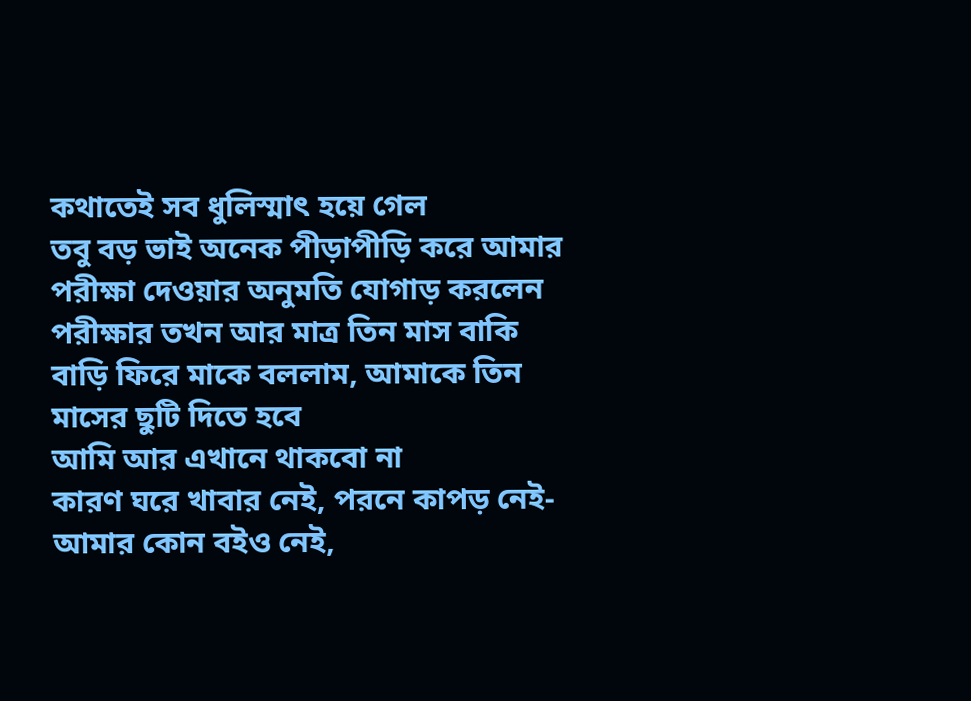কথাতেই সব ধুলিস্মাৎ হয়ে গেল
তবু বড় ভাই অনেক পীড়াপীড়ি করে আমার পরীক্ষা দেওয়ার অনুমতি যোগাড় করলেন
পরীক্ষার তখন আর মাত্র তিন মাস বাকি
বাড়ি ফিরে মাকে বললাম, আমাকে তিন মাসের ছুটি দিতে হবে
আমি আর এখানে থাকবো না
কারণ ঘরে খাবার নেই, পরনে কাপড় নেই- আমার কোন বইও নেই,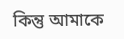কিন্তু আমাকে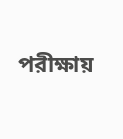পরীক্ষায়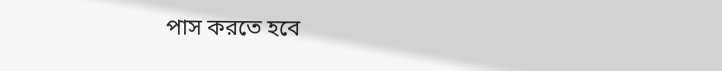পাস করতে হবে